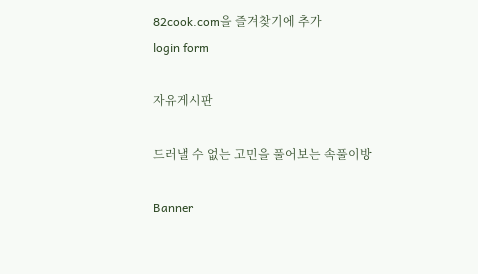82cook.com을 즐겨찾기에 추가
login form

자유게시판

드러낼 수 없는 고민을 풀어보는 속풀이방

Banner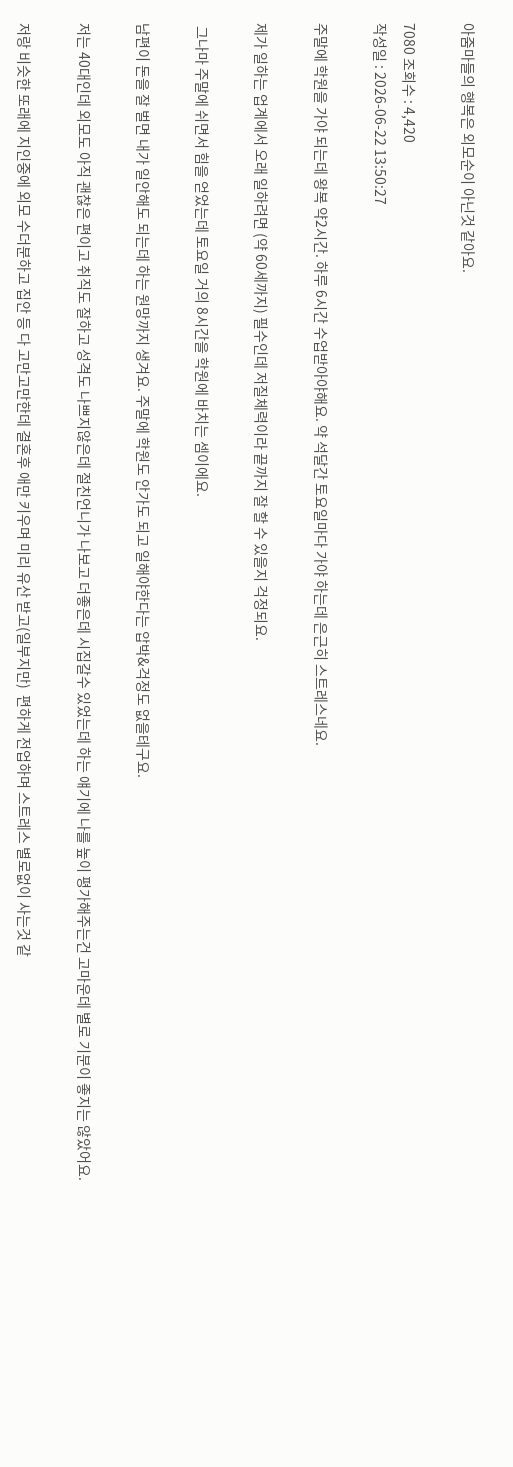아줌마들의 행복은 외모순이 아닌것 같아요.

7080 조회수 : 4,420
작성일 : 2026-06-22 13:50:27

주말에 학원을 가야 되는데 왕복 약2시간. 하루 6시간 수업받아야해요. 약 석달간 토요일마다 가야 하는데 은근히 스트레스네요.

제가 일하는 업계에서 오래 일하려면 (약 60세까지) 필수인데 저질체력이라 끝까지 잘 할 수 있을지 걱정되요.

 그나마 주말에 쉬면서 힘을 얻었는데 토요일 거의 8시간을 학원에 바치는 셈이에요.

남편이 돈을 잘 벌면 내가 일안해도 되는데 하는 원망까지 생겨요. 주말에 학원도 안가도 되고 일해야한다는 압박&걱정도 없을테구요.

저는 40대인데 외모도 아직 괜찮은 편이고 취직도 잘하고 성격도 나쁘지않은데 절친언니가 나보고 더좋은데 시집갈수 있었는데 하는 얘기에 나를 높이 평가해주는건 고마운데 별로 기분이 좋지는 않았어요.

저랑 비슷한 또래에 지인중에 외모 수더분하고 집안 등 다 고만고만한데 결혼후 애만 키우며 미리 유산 받고(일부지만)  편하게 전업하며 스트레스 별로없이 사는것 같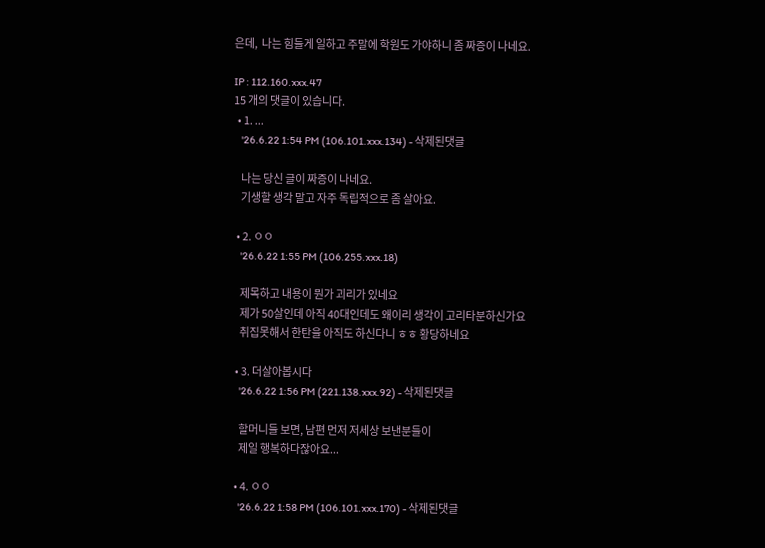은데,  나는 힘들게 일하고 주말에 학원도 가야하니 좀 짜증이 나네요.

IP : 112.160.xxx.47
15 개의 댓글이 있습니다.
  • 1. ...
    '26.6.22 1:54 PM (106.101.xxx.134) - 삭제된댓글

    나는 당신 글이 짜증이 나네요.
    기생할 생각 말고 자주 독립적으로 좀 살아요.

  • 2. ㅇㅇ
    '26.6.22 1:55 PM (106.255.xxx.18)

    제목하고 내용이 뭔가 괴리가 있네요
    제가 50살인데 아직 40대인데도 왜이리 생각이 고리타분하신가요
    취집못해서 한탄을 아직도 하신다니 ㅎㅎ 황당하네요

  • 3. 더살아봅시다
    '26.6.22 1:56 PM (221.138.xxx.92) - 삭제된댓글

    할머니들 보면, 남편 먼저 저세상 보낸분들이
    제일 행복하다잖아요...

  • 4. ㅇㅇ
    '26.6.22 1:58 PM (106.101.xxx.170) - 삭제된댓글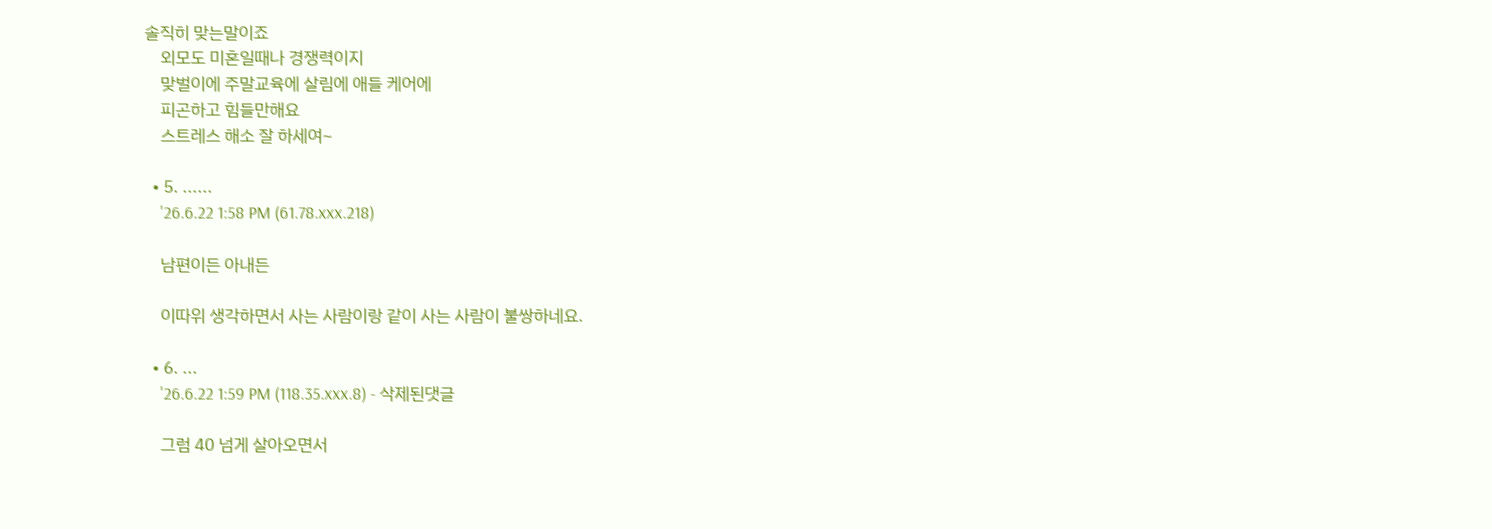솔직히 맞는말이죠
    외모도 미혼일때나 경쟁력이지
    맞벌이에 주말교육에 살림에 애들 케어에
    피곤하고 힘들만해요
    스트레스 해소 잘 하세여~

  • 5. ......
    '26.6.22 1:58 PM (61.78.xxx.218)

    남편이든 아내든

    이따위 생각하면서 사는 사람이랑 같이 사는 사람이 불쌍하네요.

  • 6. ...
    '26.6.22 1:59 PM (118.35.xxx.8) - 삭제된댓글

    그럼 40 넘게 살아오면서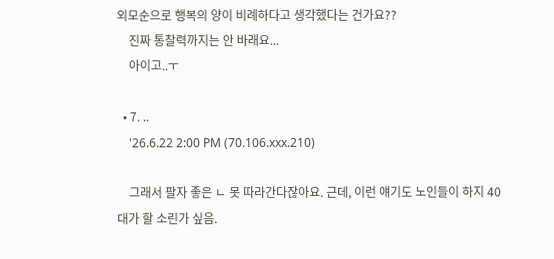외모순으로 행복의 양이 비례하다고 생각했다는 건가요??
    진짜 통찰력까지는 안 바래요...
    아이고..ㅜ

  • 7. ..
    '26.6.22 2:00 PM (70.106.xxx.210)

    그래서 팔자 좋은 ㄴ 못 따라간다잖아요. 근데, 이런 얘기도 노인들이 하지 40대가 할 소린가 싶음.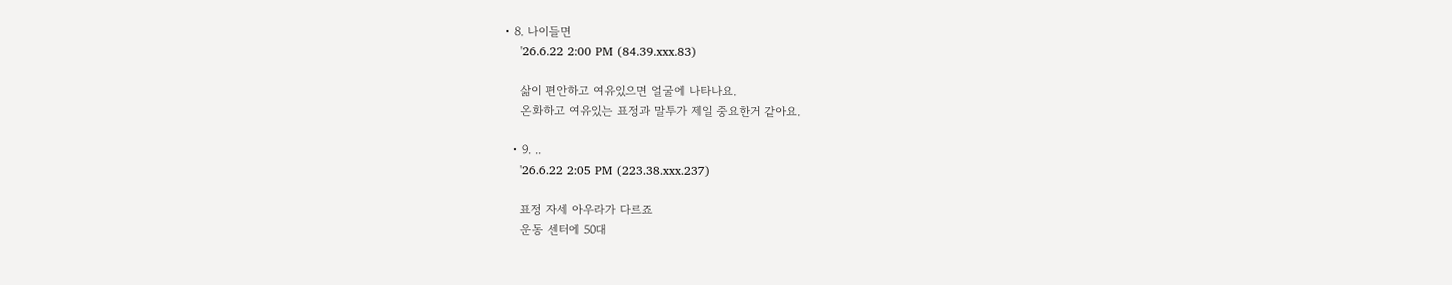• 8. 나이들면
    '26.6.22 2:00 PM (84.39.xxx.83)

    삶이 편안하고 여유있으면 얼굴에 나타나요.
    온화하고 여유있는 표정과 말투가 제일 중요한거 같아요.

  • 9. ..
    '26.6.22 2:05 PM (223.38.xxx.237)

    표정 자세 아우라가 다르죠
    운동 센터에 50대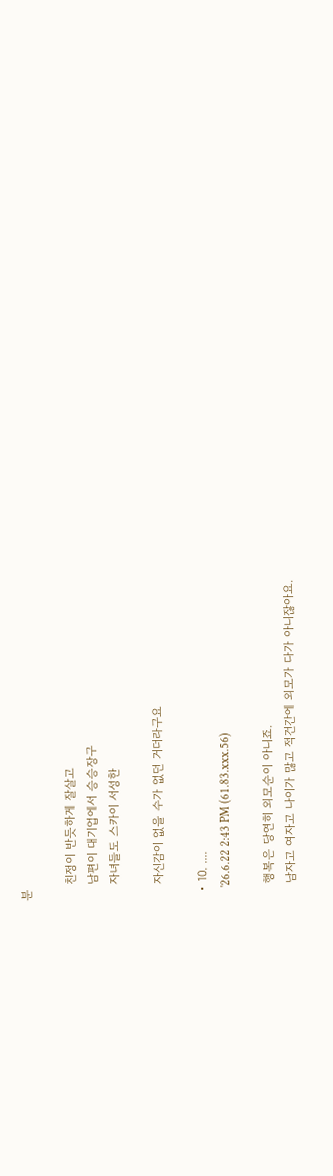분

    친정이 반듯하게 잘살고
    남편이 대기업에서 승승장구
    자녀들도 스카이 서성한

    자신감이 없을 수가 없던 거더라구요

  • 10. ....
    '26.6.22 2:43 PM (61.83.xxx.56)

    행복은 당연히 외모순이 아니죠.
    남자고 여자고 나이가 많고 적건간에 외모가 다가 아니잖아요.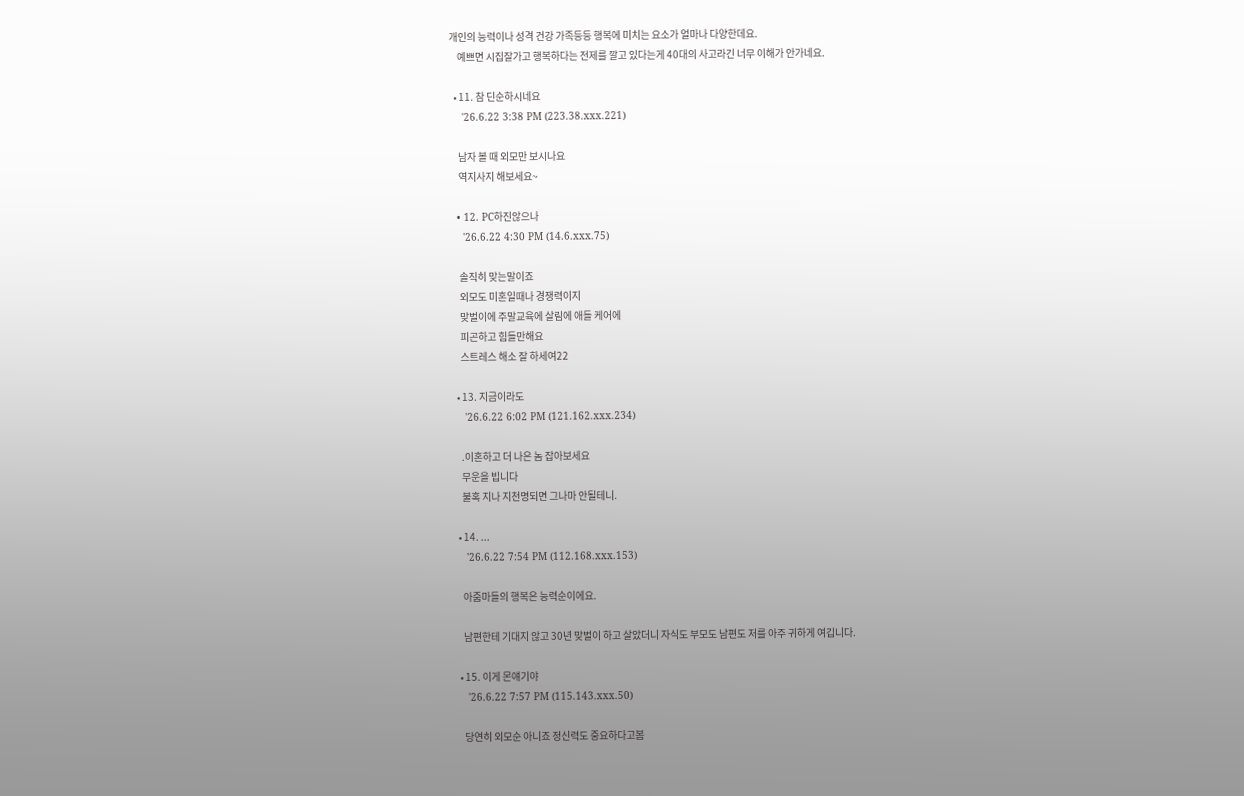개인의 능력이나 성격 건강 가족등등 행복에 미치는 요소가 얼마나 다양한데요.
    예쁘면 시집잘가고 행복하다는 전제를 깔고 있다는게 40대의 사고라긴 너무 이해가 안가네요.

  • 11. 참 딘순하시네요
    '26.6.22 3:38 PM (223.38.xxx.221)

    남자 볼 때 외모만 보시나요
    역지사지 해보세요~

  • 12. PC하진않으나
    '26.6.22 4:30 PM (14.6.xxx.75)

    솔직히 맞는말이죠
    외모도 미혼일때나 경쟁력이지
    맞벌이에 주말교육에 살림에 애들 케어에
    피곤하고 힘들만해요
    스트레스 해소 잘 하세여22

  • 13. 지금이라도
    '26.6.22 6:02 PM (121.162.xxx.234)

    .이혼하고 더 나은 놈 잡아보세요
    무운을 빕니다
    불혹 지나 지천명되면 그나마 안될테니.

  • 14. ...
    '26.6.22 7:54 PM (112.168.xxx.153)

    아줌마들의 행복은 능력순이에요.

    남편한테 기대지 않고 30년 맞벌이 하고 살았더니 자식도 부모도 남편도 저를 아주 귀하게 여깁니다.

  • 15. 이게 몬얘기야
    '26.6.22 7:57 PM (115.143.xxx.50)

    당연히 외모순 아니죠 정신력도 중요하다고봄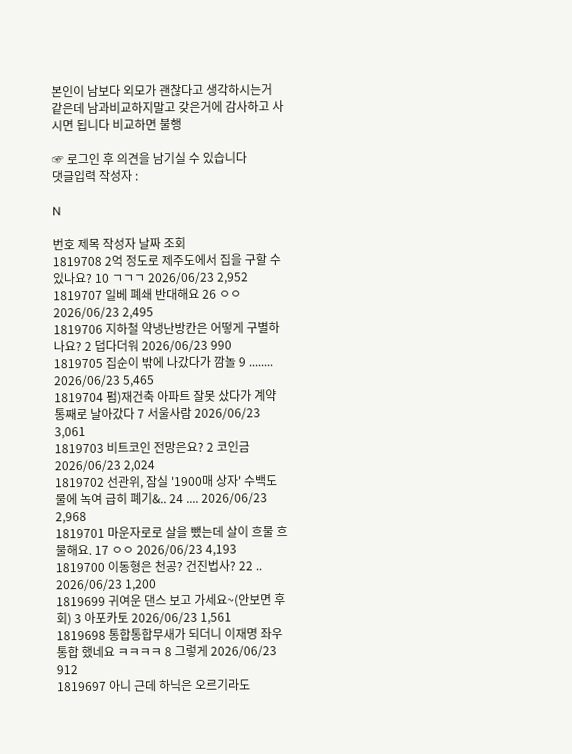본인이 남보다 외모가 괜찮다고 생각하시는거 같은데 남과비교하지말고 갖은거에 감사하고 사시면 됩니다 비교하면 불행

☞ 로그인 후 의견을 남기실 수 있습니다
댓글입력 작성자 :

N

번호 제목 작성자 날짜 조회
1819708 2억 정도로 제주도에서 집을 구할 수 있나요? 10 ㄱㄱㄱ 2026/06/23 2,952
1819707 일베 폐쇄 반대해요 26 ㅇㅇ 2026/06/23 2,495
1819706 지하철 약냉난방칸은 어떻게 구별하나요? 2 덥다더워 2026/06/23 990
1819705 집순이 밖에 나갔다가 깜놀 9 ........ 2026/06/23 5,465
1819704 펌)재건축 아파트 잘못 샀다가 계약 통째로 날아갔다 7 서울사람 2026/06/23 3,061
1819703 비트코인 전망은요? 2 코인금 2026/06/23 2,024
1819702 선관위, 잠실 '1900매 상자' 수백도 물에 녹여 급히 폐기&.. 24 .... 2026/06/23 2,968
1819701 마운자로로 살을 뺐는데 살이 흐물 흐물해요. 17 ㅇㅇ 2026/06/23 4,193
1819700 이동형은 천공? 건진법사? 22 .. 2026/06/23 1,200
1819699 귀여운 댄스 보고 가세요~(안보면 후회) 3 아포카토 2026/06/23 1,561
1819698 통합통합무새가 되더니 이재명 좌우통합 했네요 ㅋㅋㅋㅋ 8 그렇게 2026/06/23 912
1819697 아니 근데 하닉은 오르기라도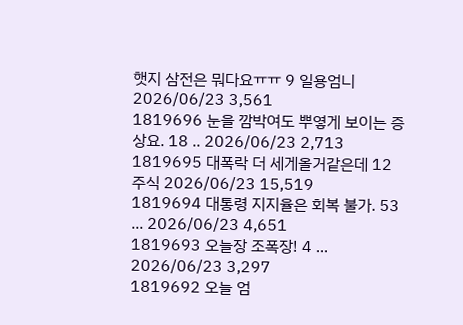햇지 삼전은 뭐다요ㅠㅠ 9 일용엄니 2026/06/23 3,561
1819696 눈을 깜박여도 뿌옇게 보이는 증상요. 18 .. 2026/06/23 2,713
1819695 대폭락 더 세게올거같은데 12 주식 2026/06/23 15,519
1819694 대통령 지지율은 회복 불가. 53 ... 2026/06/23 4,651
1819693 오늘장 조폭장! 4 ... 2026/06/23 3,297
1819692 오늘 엄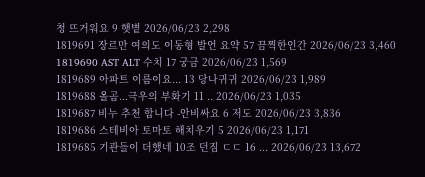청 뜨거워요 9 햇볕 2026/06/23 2,298
1819691 장르만 여의도 이동형 발언 요약 57 끔찍한인간 2026/06/23 3,460
1819690 AST ALT 수치 17 궁금 2026/06/23 1,569
1819689 아파트 이름이요... 13 당나귀귀 2026/06/23 1,989
1819688 올곰...극우의 부화기 11 .. 2026/06/23 1,035
1819687 비누 추천 합니다 -안비싸요 6 저도 2026/06/23 3,836
1819686 스테비아 토마토 해치우기 5 2026/06/23 1,171
1819685 기관들이 더했네 10조 던짐 ㄷㄷ 16 ... 2026/06/23 13,672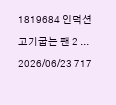1819684 인덕션 고기굽는 팬 2 ... 2026/06/23 717